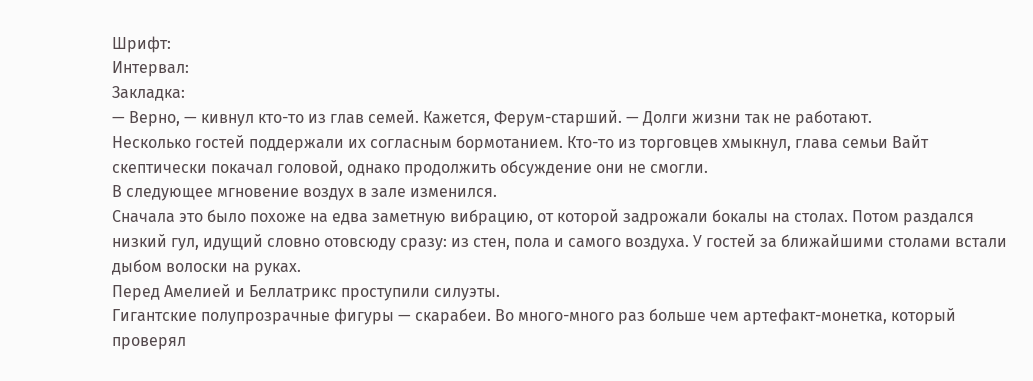Шрифт:
Интервал:
Закладка:
— Верно, — кивнул кто-то из глав семей. Кажется, Ферум-старший. — Долги жизни так не работают.
Несколько гостей поддержали их согласным бормотанием. Кто-то из торговцев хмыкнул, глава семьи Вайт скептически покачал головой, однако продолжить обсуждение они не смогли.
В следующее мгновение воздух в зале изменился.
Сначала это было похоже на едва заметную вибрацию, от которой задрожали бокалы на столах. Потом раздался низкий гул, идущий словно отовсюду сразу: из стен, пола и самого воздуха. У гостей за ближайшими столами встали дыбом волоски на руках.
Перед Амелией и Беллатрикс проступили силуэты.
Гигантские полупрозрачные фигуры — скарабеи. Во много-много раз больше чем артефакт-монетка, который проверял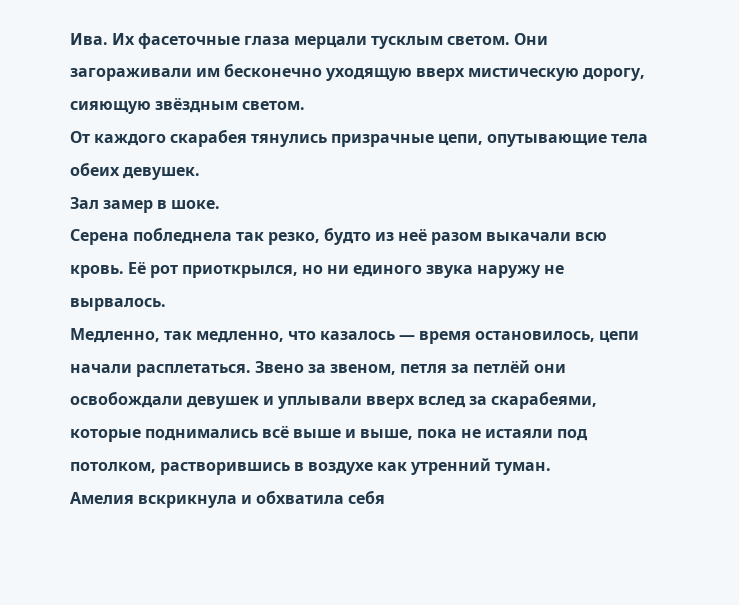Ива. Их фасеточные глаза мерцали тусклым светом. Они загораживали им бесконечно уходящую вверх мистическую дорогу, сияющую звёздным светом.
От каждого скарабея тянулись призрачные цепи, опутывающие тела обеих девушек.
Зал замер в шоке.
Серена побледнела так резко, будто из неё разом выкачали всю кровь. Её рот приоткрылся, но ни единого звука наружу не вырвалось.
Медленно, так медленно, что казалось — время остановилось, цепи начали расплетаться. Звено за звеном, петля за петлёй они освобождали девушек и уплывали вверх вслед за скарабеями, которые поднимались всё выше и выше, пока не истаяли под потолком, растворившись в воздухе как утренний туман.
Амелия вскрикнула и обхватила себя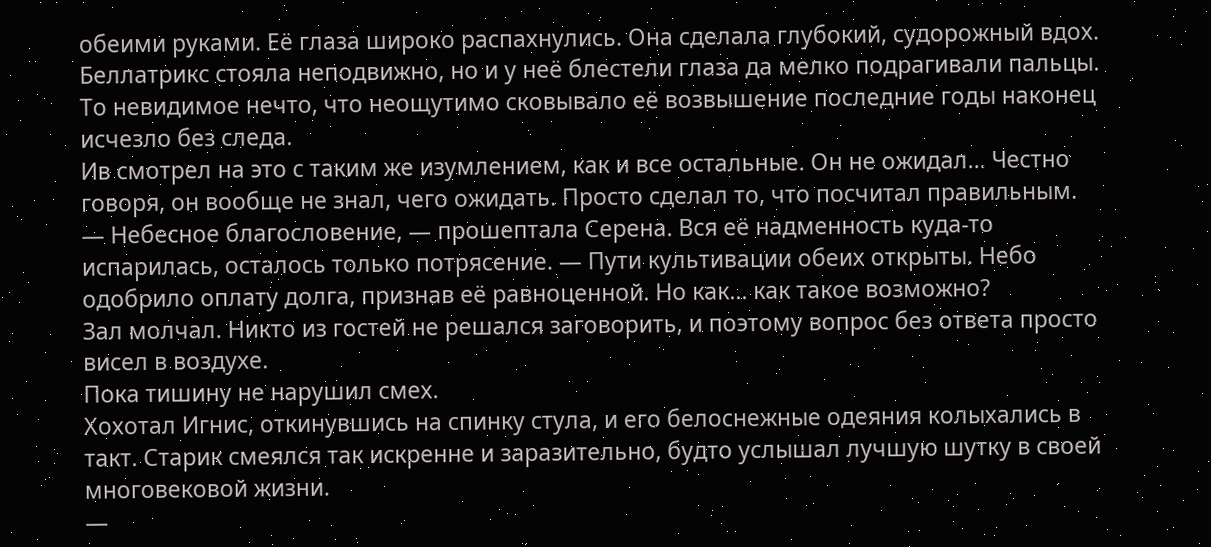обеими руками. Её глаза широко распахнулись. Она сделала глубокий, судорожный вдох.
Беллатрикс стояла неподвижно, но и у неё блестели глаза да мелко подрагивали пальцы. То невидимое нечто, что неощутимо сковывало её возвышение последние годы наконец исчезло без следа.
Ив смотрел на это с таким же изумлением, как и все остальные. Он не ожидал… Честно говоря, он вообще не знал, чего ожидать. Просто сделал то, что посчитал правильным.
— Небесное благословение, — прошептала Серена. Вся её надменность куда-то испарилась, осталось только потрясение. — Пути культивации обеих открыты. Небо одобрило оплату долга, признав её равноценной. Но как… как такое возможно?
Зал молчал. Никто из гостей не решался заговорить, и поэтому вопрос без ответа просто висел в воздухе.
Пока тишину не нарушил смех.
Хохотал Игнис, откинувшись на спинку стула, и его белоснежные одеяния колыхались в такт. Старик смеялся так искренне и заразительно, будто услышал лучшую шутку в своей многовековой жизни.
—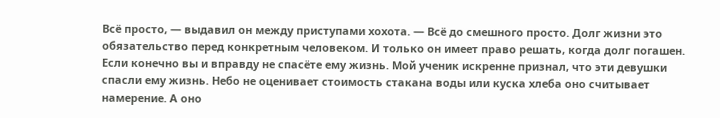Всё просто, — выдавил он между приступами хохота. — Всё до смешного просто. Долг жизни это обязательство перед конкретным человеком. И только он имеет право решать, когда долг погашен. Если конечно вы и вправду не спасёте ему жизнь. Мой ученик искренне признал, что эти девушки спасли ему жизнь. Небо не оценивает стоимость стакана воды или куска хлеба оно считывает намерение. А оно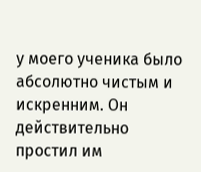у моего ученика было абсолютно чистым и искренним. Он действительно простил им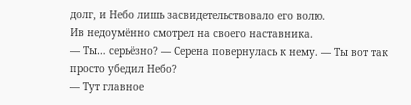долг, и Небо лишь засвидетельствовало его волю.
Ив недоумённо смотрел на своего наставника.
— Ты… серьёзно? — Серена повернулась к нему. — Ты вот так просто убедил Небо?
— Тут главное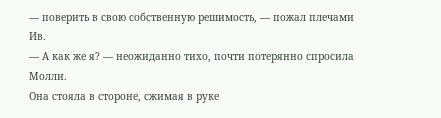— поверить в свою собственную решимость, — пожал плечами Ив.
— А как же я? — неожиданно тихо, почти потерянно спросила Молли.
Она стояла в стороне, сжимая в руке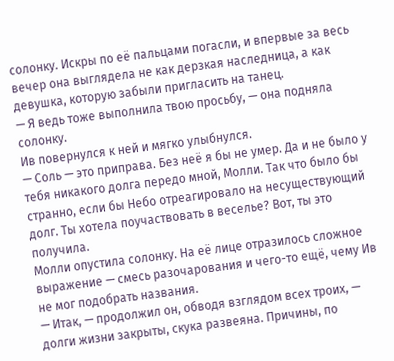солонку. Искры по её пальцами погасли, и впервые за весь вечер она выглядела не как дерзкая наследница, а как девушка, которую забыли пригласить на танец.
— Я ведь тоже выполнила твою просьбу, — она подняла солонку.
Ив повернулся к ней и мягко улыбнулся.
— Соль — это приправа. Без неё я бы не умер. Да и не было у тебя никакого долга передо мной, Молли. Так что было бы странно, если бы Небо отреагировало на несуществующий долг. Ты хотела поучаствовать в веселье? Вот, ты это получила.
Молли опустила солонку. На её лице отразилось сложное выражение — смесь разочарования и чего-то ещё, чему Ив не мог подобрать названия.
— Итак, — продолжил он, обводя взглядом всех троих, — долги жизни закрыты, скука развеяна. Причины, по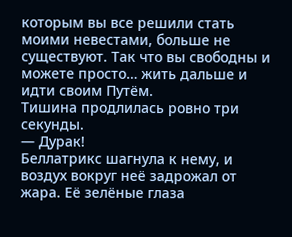которым вы все решили стать моими невестами, больше не существуют. Так что вы свободны и можете просто… жить дальше и идти своим Путём.
Тишина продлилась ровно три секунды.
— Дурак!
Беллатрикс шагнула к нему, и воздух вокруг неё задрожал от жара. Её зелёные глаза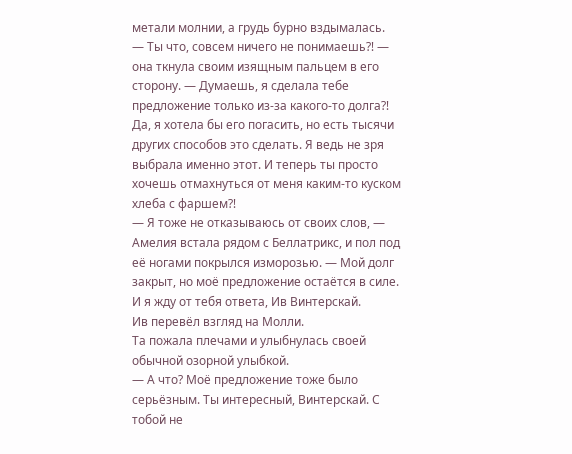метали молнии, а грудь бурно вздымалась.
— Ты что, совсем ничего не понимаешь⁈ — она ткнула своим изящным пальцем в его сторону. — Думаешь, я сделала тебе предложение только из-за какого-то долга⁈ Да, я хотела бы его погасить, но есть тысячи других способов это сделать. Я ведь не зря выбрала именно этот. И теперь ты просто хочешь отмахнуться от меня каким-то куском хлеба с фаршем⁈
— Я тоже не отказываюсь от своих слов, — Амелия встала рядом с Беллатрикс, и пол под её ногами покрылся изморозью. — Мой долг закрыт, но моё предложение остаётся в силе. И я жду от тебя ответа, Ив Винтерскай.
Ив перевёл взгляд на Молли.
Та пожала плечами и улыбнулась своей обычной озорной улыбкой.
— А что? Моё предложение тоже было серьёзным. Ты интересный, Винтерскай. С тобой не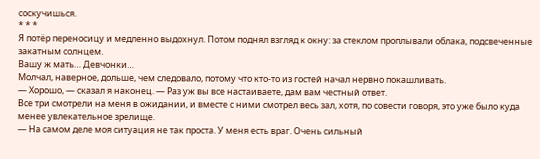соскучишься.
* * *
Я потёр переносицу и медленно выдохнул. Потом поднял взгляд к окну: за стеклом проплывали облака, подсвеченные закатным солнцем.
Вашу ж мать… Девчонки…
Молчал, наверное, дольше, чем следовало, потому что кто-то из гостей начал нервно покашливать.
— Хорошо, — сказал я наконец. — Раз уж вы все настаиваете, дам вам честный ответ.
Все три смотрели на меня в ожидании, и вместе с ними смотрел весь зал, хотя, по совести говоря, это уже было куда менее увлекательное зрелище.
— На самом деле моя ситуация не так проста. У меня есть враг. Очень сильный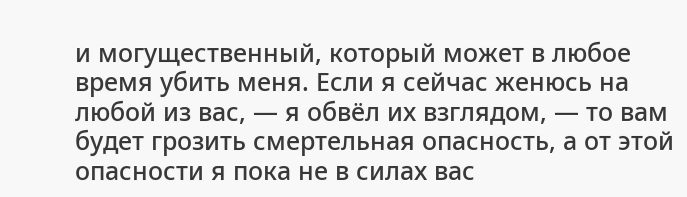и могущественный, который может в любое время убить меня. Если я сейчас женюсь на любой из вас, — я обвёл их взглядом, — то вам будет грозить смертельная опасность, а от этой опасности я пока не в силах вас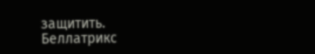защитить.
Беллатрикс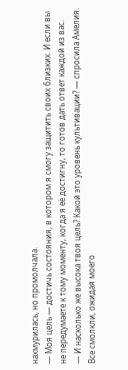нахмурилась, но промолчала.
— Моя цель — достичь состояния, в котором я смогу защитить своих близких. И если вы не передумаете к тому моменту, когда я её достигну, то готов дать ответ каждой из вас.
— И насколько же высока твоя цель? Какой это уровень культивации? — спросила Амелия.
Все смолкли, ожидая моего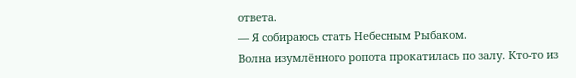ответа.
— Я собираюсь стать Небесным Рыбаком.
Волна изумлённого ропота прокатилась по залу. Кто-то из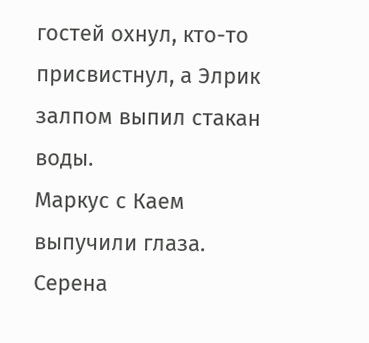гостей охнул, кто-то присвистнул, а Элрик залпом выпил стакан воды.
Маркус с Каем выпучили глаза. Серена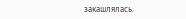закашлялась.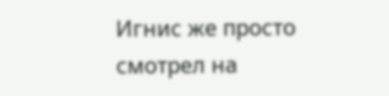Игнис же просто смотрел на